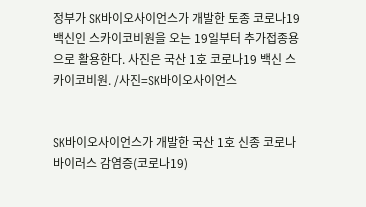정부가 SK바이오사이언스가 개발한 토종 코로나19 백신인 스카이코비원을 오는 19일부터 추가접종용으로 활용한다. 사진은 국산 1호 코로나19 백신 스카이코비원. /사진=SK바이오사이언스


SK바이오사이언스가 개발한 국산 1호 신종 코로나바이러스 감염증(코로나19)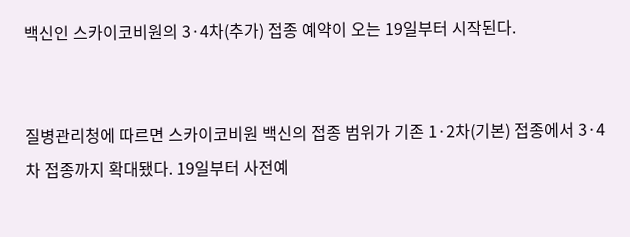백신인 스카이코비원의 3·4차(추가) 접종 예약이 오는 19일부터 시작된다.


질병관리청에 따르면 스카이코비원 백신의 접종 범위가 기존 1·2차(기본) 접종에서 3·4차 접종까지 확대됐다. 19일부터 사전예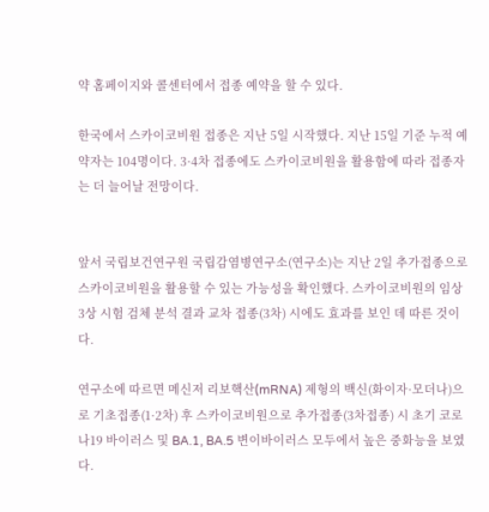약 홈페이지와 콜센터에서 접종 예약을 할 수 있다.

한국에서 스카이코비원 접종은 지난 5일 시작했다. 지난 15일 기준 누적 예약자는 104명이다. 3·4차 접종에도 스카이코비원을 활용함에 따라 접종자는 더 늘어날 전망이다.


앞서 국립보건연구원 국립감염병연구소(연구소)는 지난 2일 추가접종으로 스카이코비원을 활용할 수 있는 가능성을 확인했다. 스카이코비원의 임상 3상 시험 검체 분석 결과 교차 접종(3차) 시에도 효과를 보인 데 따른 것이다.

연구소에 따르면 메신저 리보핵산(mRNA) 제형의 백신(화이자·모더나)으로 기초접종(1·2차) 후 스카이코비원으로 추가접종(3차접종) 시 초기 코로나19 바이러스 및 BA.1, BA.5 변이바이러스 모두에서 높은 중화능을 보였다.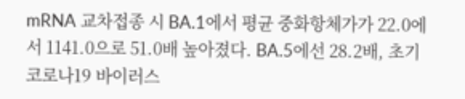mRNA 교차접종 시 BA.1에서 평균 중화항체가가 22.0에서 1141.0으로 51.0배 높아졌다. BA.5에선 28.2배, 초기 코로나19 바이러스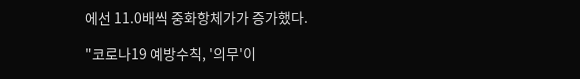에선 11.0배씩 중화항체가가 증가했다.

"코로나19 예방수칙, '의무'이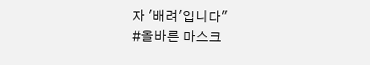자 '배려'입니다"
#올바른 마스크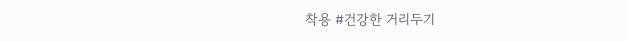착용 #건강한 거리두기